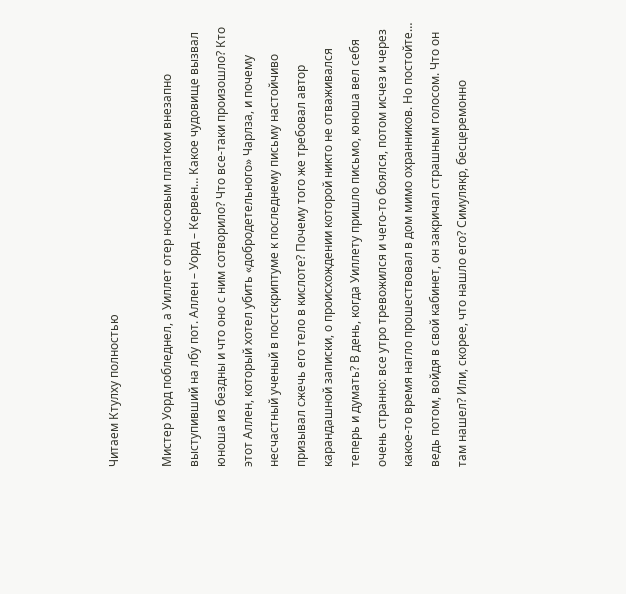Читаем Ктулху полностью

Мистер Уорд побледнел, а Уиллет отер носовым платком внезапно выступивший на лбу пот. Аллен – Уорд – Кервен… Какое чудовище вызвал юноша из бездны и что оно с ним сотворило? Что все-таки произошло? Кто этот Аллен, который хотел убить «добродетельного» Чарлза, и почему несчастный ученый в постскриптуме к последнему письму настойчиво призывал сжечь его тело в кислоте? Почему того же требовал автор карандашной записки, о происхождении которой никто не отваживался теперь и думать? В день, когда Уиллету пришло письмо, юноша вел себя очень странно: все утро тревожился и чего-то боялся, потом исчез и через какое-то время нагло прошествовал в дом мимо охранников. Но постойте… ведь потом, войдя в свой кабинет, он закричал страшным голосом. Что он там нашел? Или, скорее, что нашло его? Симулякр, бесцеремонно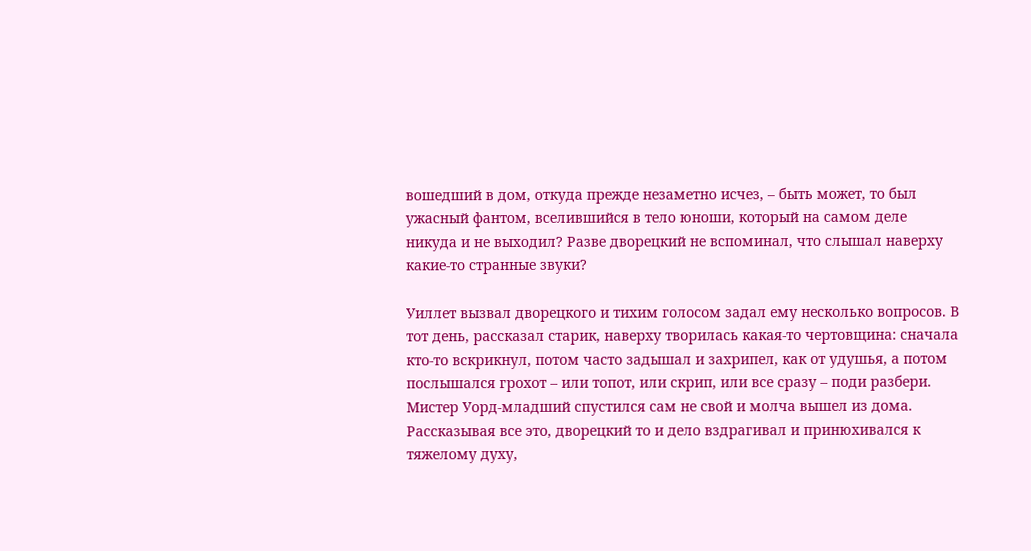вошедший в дом, откуда прежде незаметно исчез, – быть может, то был ужасный фантом, вселившийся в тело юноши, который на самом деле никуда и не выходил? Разве дворецкий не вспоминал, что слышал наверху какие-то странные звуки?

Уиллет вызвал дворецкого и тихим голосом задал ему несколько вопросов. В тот день, рассказал старик, наверху творилась какая-то чертовщина: сначала кто-то вскрикнул, потом часто задышал и захрипел, как от удушья, а потом послышался грохот – или топот, или скрип, или все сразу – поди разбери. Мистер Уорд-младший спустился сам не свой и молча вышел из дома. Рассказывая все это, дворецкий то и дело вздрагивал и принюхивался к тяжелому духу,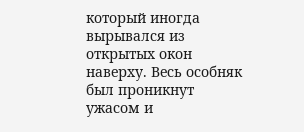который иногда вырывался из открытых окон наверху. Весь особняк был проникнут ужасом и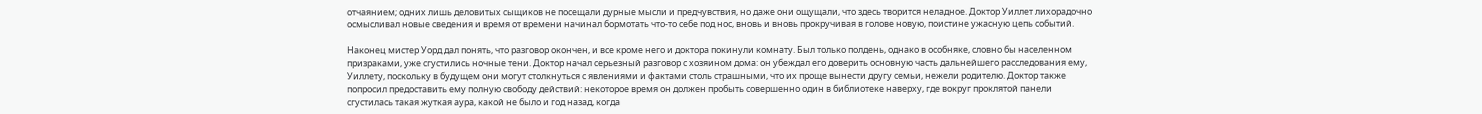отчаянием; одних лишь деловитых сыщиков не посещали дурные мысли и предчувствия, но даже они ощущали, что здесь творится неладное. Доктор Уиллет лихорадочно осмысливал новые сведения и время от времени начинал бормотать что-то себе под нос, вновь и вновь прокручивая в голове новую, поистине ужасную цепь событий.

Наконец мистер Уорд дал понять, что разговор окончен, и все кроме него и доктора покинули комнату. Был только полдень, однако в особняке, словно бы населенном призраками, уже сгустились ночные тени. Доктор начал серьезный разговор с хозяином дома: он убеждал его доверить основную часть дальнейшего расследования ему, Уиллету, поскольку в будущем они могут столкнуться с явлениями и фактами столь страшными, что их проще вынести другу семьи, нежели родителю. Доктор также попросил предоставить ему полную свободу действий: некоторое время он должен пробыть совершенно один в библиотеке наверху, где вокруг проклятой панели сгустилась такая жуткая аура, какой не было и год назад, когда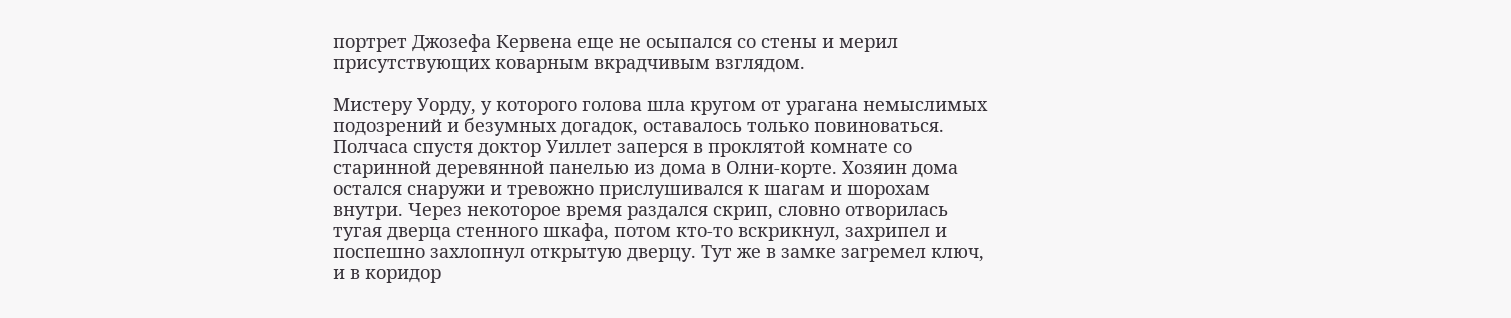портрет Джозефа Кервена еще не осыпался со стены и мерил присутствующих коварным вкрадчивым взглядом.

Мистеру Уорду, у которого голова шла кругом от урагана немыслимых подозрений и безумных догадок, оставалось только повиноваться. Полчаса спустя доктор Уиллет заперся в проклятой комнате со старинной деревянной панелью из дома в Олни-корте. Хозяин дома остался снаружи и тревожно прислушивался к шагам и шорохам внутри. Через некоторое время раздался скрип, словно отворилась тугая дверца стенного шкафа, потом кто-то вскрикнул, захрипел и поспешно захлопнул открытую дверцу. Тут же в замке загремел ключ, и в коридор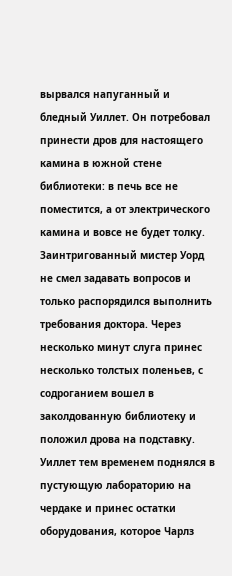вырвался напуганный и бледный Уиллет. Он потребовал принести дров для настоящего камина в южной стене библиотеки: в печь все не поместится, а от электрического камина и вовсе не будет толку. Заинтригованный мистер Уорд не смел задавать вопросов и только распорядился выполнить требования доктора. Через несколько минут слуга принес несколько толстых поленьев, с содроганием вошел в заколдованную библиотеку и положил дрова на подставку. Уиллет тем временем поднялся в пустующую лабораторию на чердаке и принес остатки оборудования, которое Чарлз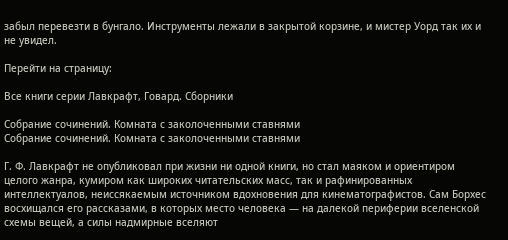забыл перевезти в бунгало. Инструменты лежали в закрытой корзине, и мистер Уорд так их и не увидел.

Перейти на страницу:

Все книги серии Лавкрафт, Говард. Сборники

Собрание сочинений. Комната с заколоченными ставнями
Собрание сочинений. Комната с заколоченными ставнями

Г. Ф. Лавкрафт не опубликовал при жизни ни одной книги, но стал маяком и ориентиром целого жанра, кумиром как широких читательских масс, так и рафинированных интеллектуалов, неиссякаемым источником вдохновения для кинематографистов. Сам Борхес восхищался его рассказами, в которых место человека — на далекой периферии вселенской схемы вещей, а силы надмирные вселяют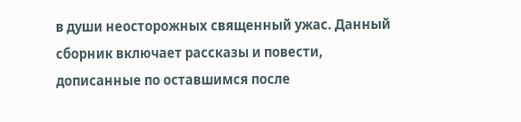в души неосторожных священный ужас. Данный сборник включает рассказы и повести, дописанные по оставшимся после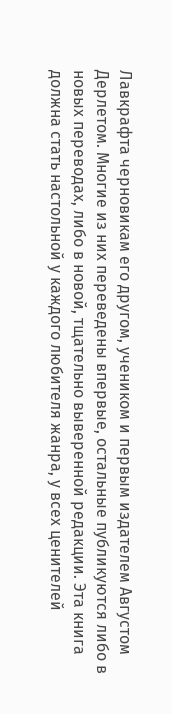Лавкрафта черновикам его другом, учеником и первым издателем Августом Дерлетом. Многие из них переведены впервые, остальные публикуются либо в новых переводах, либо в новой, тщательно выверенной редакции. Эта книга должна стать настольной у каждого любителя жанра, у всех ценителей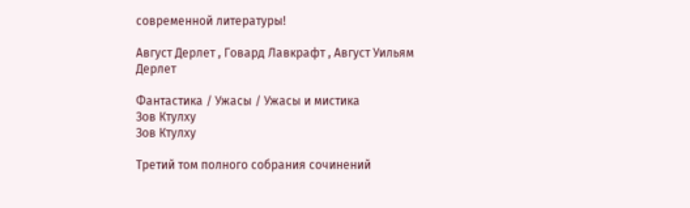современной литературы!

Август Дерлет , Говард Лавкрафт , Август Уильям Дерлет

Фантастика / Ужасы / Ужасы и мистика
Зов Ктулху
Зов Ктулху

Третий том полного собрания сочинений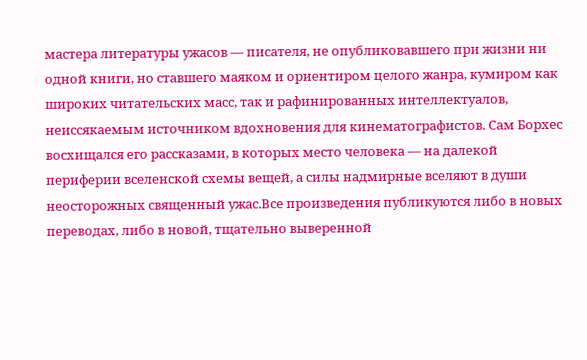мастера литературы ужасов — писателя, не опубликовавшего при жизни ни одной книги, но ставшего маяком и ориентиром целого жанра, кумиром как широких читательских масс, так и рафинированных интеллектуалов, неиссякаемым источником вдохновения для кинематографистов. Сам Борхес восхищался его рассказами, в которых место человека — на далекой периферии вселенской схемы вещей, а силы надмирные вселяют в души неосторожных священный ужас.Все произведения публикуются либо в новых переводах, либо в новой, тщательно выверенной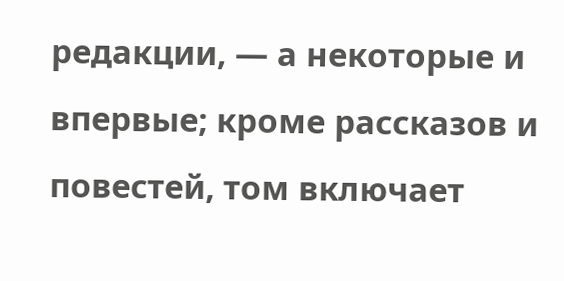редакции, — а некоторые и впервые; кроме рассказов и повестей, том включает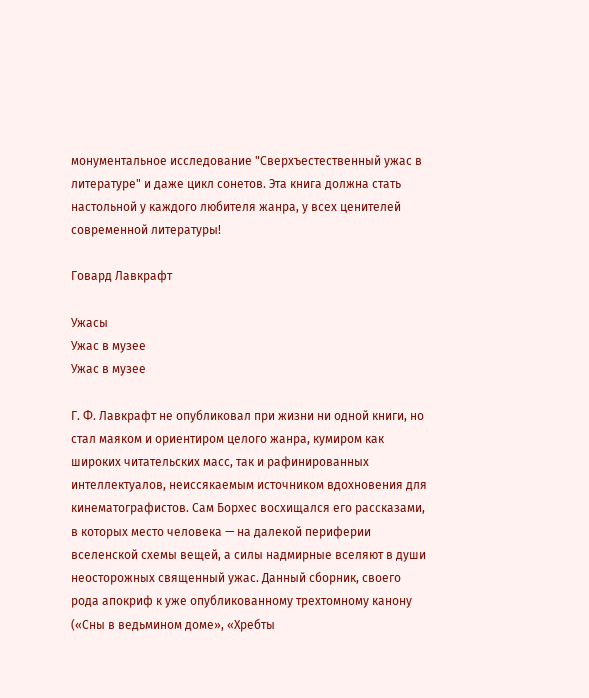монументальное исследование "Сверхъестественный ужас в литературе" и даже цикл сонетов. Эта книга должна стать настольной у каждого любителя жанра, у всех ценителей современной литературы!

Говард Лавкрафт

Ужасы
Ужас в музее
Ужас в музее

Г. Ф. Лавкрафт не опубликовал при жизни ни одной книги, но стал маяком и ориентиром целого жанра, кумиром как широких читательских масс, так и рафинированных интеллектуалов, неиссякаемым источником вдохновения для кинематографистов. Сам Борхес восхищался его рассказами, в которых место человека — на далекой периферии вселенской схемы вещей, а силы надмирные вселяют в души неосторожных священный ужас. Данный сборник, своего рода апокриф к уже опубликованному трехтомному канону («Сны в ведьмином доме», «Хребты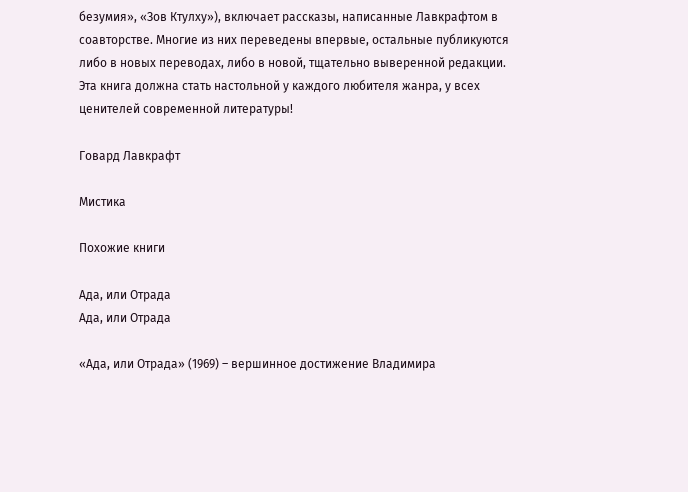безумия», «Зов Ктулху»), включает рассказы, написанные Лавкрафтом в соавторстве. Многие из них переведены впервые, остальные публикуются либо в новых переводах, либо в новой, тщательно выверенной редакции. Эта книга должна стать настольной у каждого любителя жанра, у всех ценителей современной литературы!

Говард Лавкрафт

Мистика

Похожие книги

Ада, или Отрада
Ада, или Отрада

«Ада, или Отрада» (1969) – вершинное достижение Владимира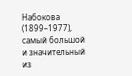Набокова (1899–1977), самый большой и значительный из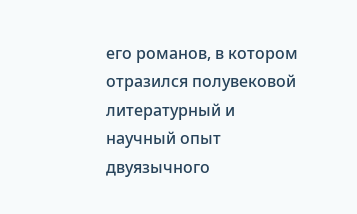его романов, в котором отразился полувековой литературный и научный опыт двуязычного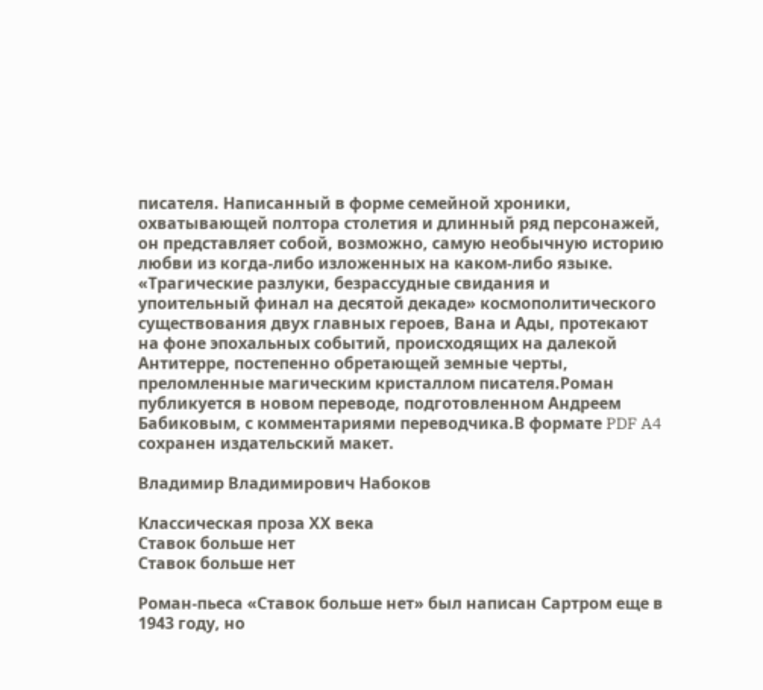писателя. Написанный в форме семейной хроники, охватывающей полтора столетия и длинный ряд персонажей, он представляет собой, возможно, самую необычную историю любви из когда‑либо изложенных на каком‑либо языке. «Трагические разлуки, безрассудные свидания и упоительный финал на десятой декаде» космополитического существования двух главных героев, Вана и Ады, протекают на фоне эпохальных событий, происходящих на далекой Антитерре, постепенно обретающей земные черты, преломленные магическим кристаллом писателя.Роман публикуется в новом переводе, подготовленном Андреем Бабиковым, с комментариями переводчика.В формате PDF A4 сохранен издательский макет.

Владимир Владимирович Набоков

Классическая проза ХX века
Ставок больше нет
Ставок больше нет

Роман-пьеса «Ставок больше нет» был написан Сартром еще в 1943 году, но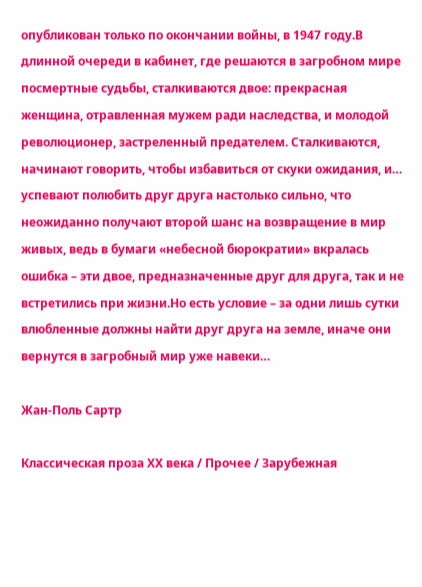опубликован только по окончании войны, в 1947 году.В длинной очереди в кабинет, где решаются в загробном мире посмертные судьбы, сталкиваются двое: прекрасная женщина, отравленная мужем ради наследства, и молодой революционер, застреленный предателем. Сталкиваются, начинают говорить, чтобы избавиться от скуки ожидания, и… успевают полюбить друг друга настолько сильно, что неожиданно получают второй шанс на возвращение в мир живых, ведь в бумаги «небесной бюрократии» вкралась ошибка – эти двое, предназначенные друг для друга, так и не встретились при жизни.Но есть условие – за одни лишь сутки влюбленные должны найти друг друга на земле, иначе они вернутся в загробный мир уже навеки…

Жан-Поль Сартр

Классическая проза ХX века / Прочее / Зарубежная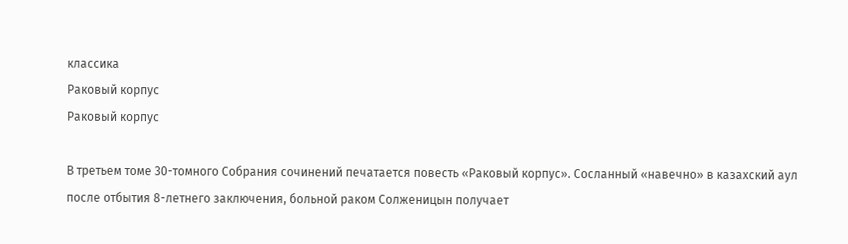классика
Раковый корпус
Раковый корпус

В третьем томе 30-томного Собрания сочинений печатается повесть «Раковый корпус». Сосланный «навечно» в казахский аул после отбытия 8-летнего заключения, больной раком Солженицын получает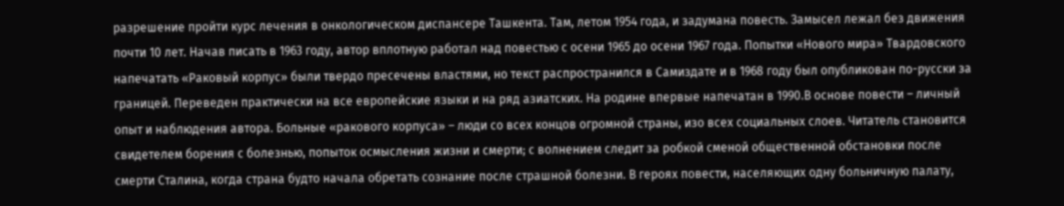разрешение пройти курс лечения в онкологическом диспансере Ташкента. Там, летом 1954 года, и задумана повесть. Замысел лежал без движения почти 10 лет. Начав писать в 1963 году, автор вплотную работал над повестью с осени 1965 до осени 1967 года. Попытки «Нового мира» Твардовского напечатать «Раковый корпус» были твердо пресечены властями, но текст распространился в Самиздате и в 1968 году был опубликован по-русски за границей. Переведен практически на все европейские языки и на ряд азиатских. На родине впервые напечатан в 1990.В основе повести – личный опыт и наблюдения автора. Больные «ракового корпуса» – люди со всех концов огромной страны, изо всех социальных слоев. Читатель становится свидетелем борения с болезнью, попыток осмысления жизни и смерти; с волнением следит за робкой сменой общественной обстановки после смерти Сталина, когда страна будто начала обретать сознание после страшной болезни. В героях повести, населяющих одну больничную палату,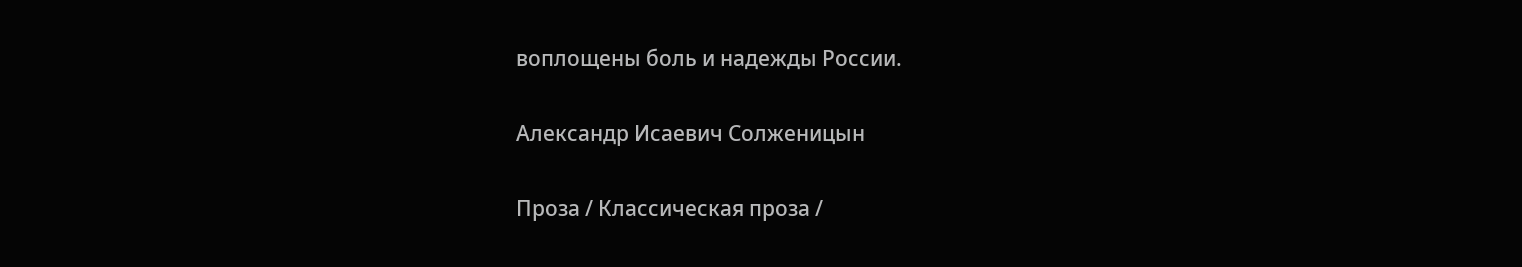воплощены боль и надежды России.

Александр Исаевич Солженицын

Проза / Классическая проза /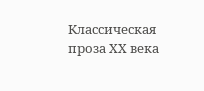Классическая проза ХX века